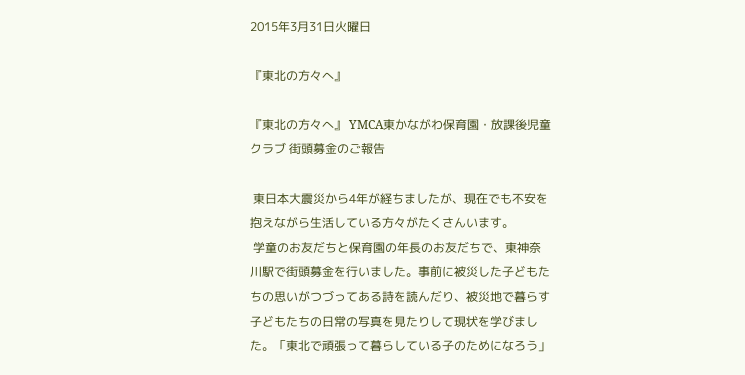2015年3月31日火曜日

『東北の方々へ』

『東北の方々へ』 YMCA東かながわ保育園・放課後児童クラブ 街頭募金のご報告

 東日本大震災から4年が経ちましたが、現在でも不安を抱えながら生活している方々がたくさんいます。
 学童のお友だちと保育園の年長のお友だちで、東神奈川駅で街頭募金を行いました。事前に被災した子どもたちの思いがつづってある詩を読んだり、被災地で暮らす子どもたちの日常の写真を見たりして現状を学びました。「東北で頑張って暮らしている子のためになろう」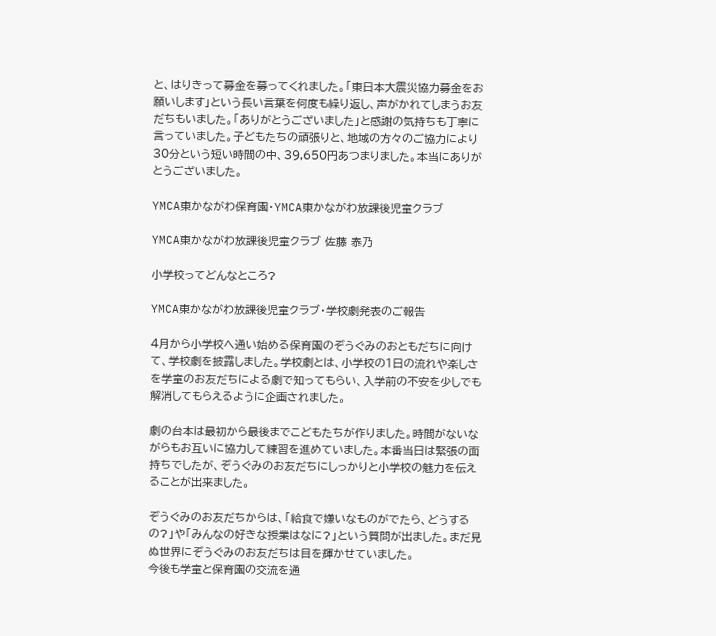と、はりきって募金を募ってくれました。「東日本大震災協力募金をお願いします」という長い言葉を何度も繰り返し、声がかれてしまうお友だちもいました。「ありがとうございました」と感謝の気持ちも丁寧に言っていました。子どもたちの頑張りと、地域の方々のご協力により30分という短い時間の中、39,650円あつまりました。本当にありがとうございました。

YMCA東かながわ保育園・YMCA東かながわ放課後児童クラブ

YMCA東かながわ放課後児童クラブ 佐藤 泰乃

小学校ってどんなところ?

YMCA東かながわ放課後児童クラブ・学校劇発表のご報告

4月から小学校へ通い始める保育園のぞうぐみのおともだちに向けて、学校劇を披露しました。学校劇とは、小学校の1日の流れや楽しさを学童のお友だちによる劇で知ってもらい、入学前の不安を少しでも解消してもらえるように企画されました。

劇の台本は最初から最後までこどもたちが作りました。時間がないながらもお互いに協力して練習を進めていました。本番当日は緊張の面持ちでしたが、ぞうぐみのお友だちにしっかりと小学校の魅力を伝えることが出来ました。

ぞうぐみのお友だちからは、「給食で嫌いなものがでたら、どうするの?」や「みんなの好きな授業はなに?」という質問が出ました。まだ見ぬ世界にぞうぐみのお友だちは目を輝かせていました。
今後も学童と保育園の交流を通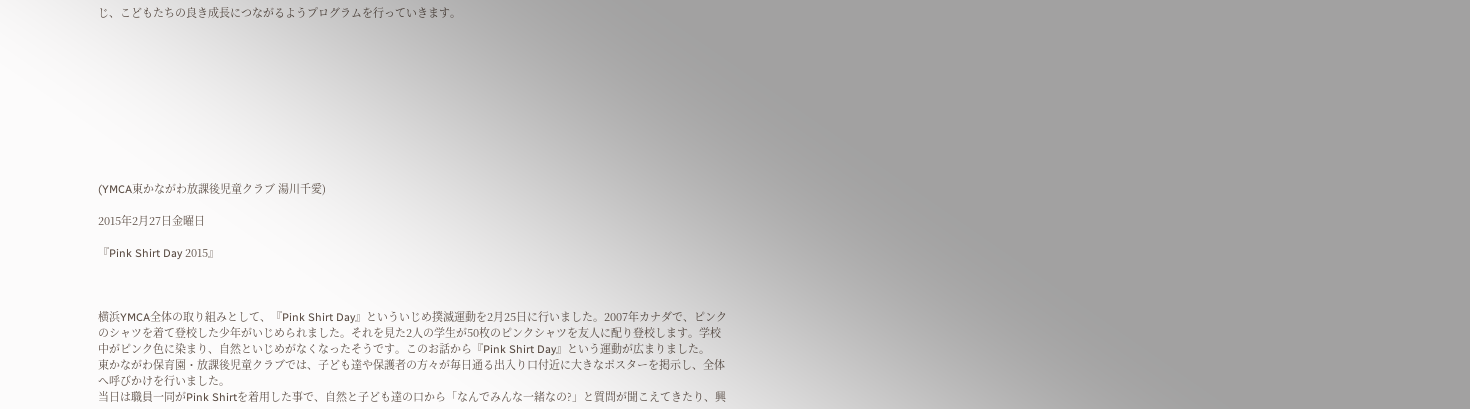じ、こどもたちの良き成長につながるようプログラムを行っていきます。










(YMCA東かながわ放課後児童クラブ 湯川千愛)

2015年2月27日金曜日

『Pink Shirt Day 2015』



横浜YMCA全体の取り組みとして、『Pink Shirt Day』といういじめ撲滅運動を2月25日に行いました。2007年カナダで、ピンクのシャツを着て登校した少年がいじめられました。それを見た2人の学生が50枚のピンクシャツを友人に配り登校します。学校中がピンク色に染まり、自然といじめがなくなったそうです。このお話から『Pink Shirt Day』という運動が広まりました。
東かながわ保育園・放課後児童クラブでは、子ども達や保護者の方々が毎日通る出入り口付近に大きなポスターを掲示し、全体へ呼びかけを行いました。
当日は職員一同がPink Shirtを着用した事で、自然と子ども達の口から「なんでみんな一緒なの?」と質問が聞こえてきたり、興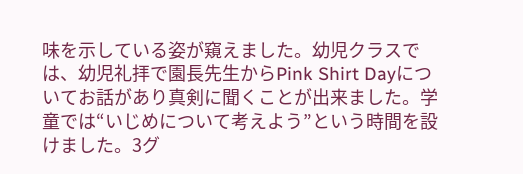味を示している姿が窺えました。幼児クラスでは、幼児礼拝で園長先生からPink Shirt Dayについてお話があり真剣に聞くことが出来ました。学童では“いじめについて考えよう”という時間を設けました。3グ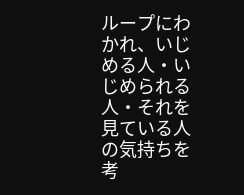ループにわかれ、いじめる人・いじめられる人・それを見ている人の気持ちを考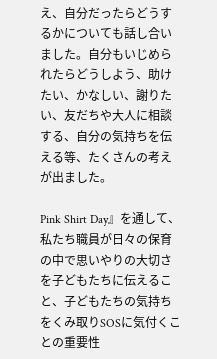え、自分だったらどうするかについても話し合いました。自分もいじめられたらどうしよう、助けたい、かなしい、謝りたい、友だちや大人に相談する、自分の気持ちを伝える等、たくさんの考えが出ました。

Pink Shirt Day』を通して、私たち職員が日々の保育の中で思いやりの大切さを子どもたちに伝えること、子どもたちの気持ちをくみ取りSOSに気付くことの重要性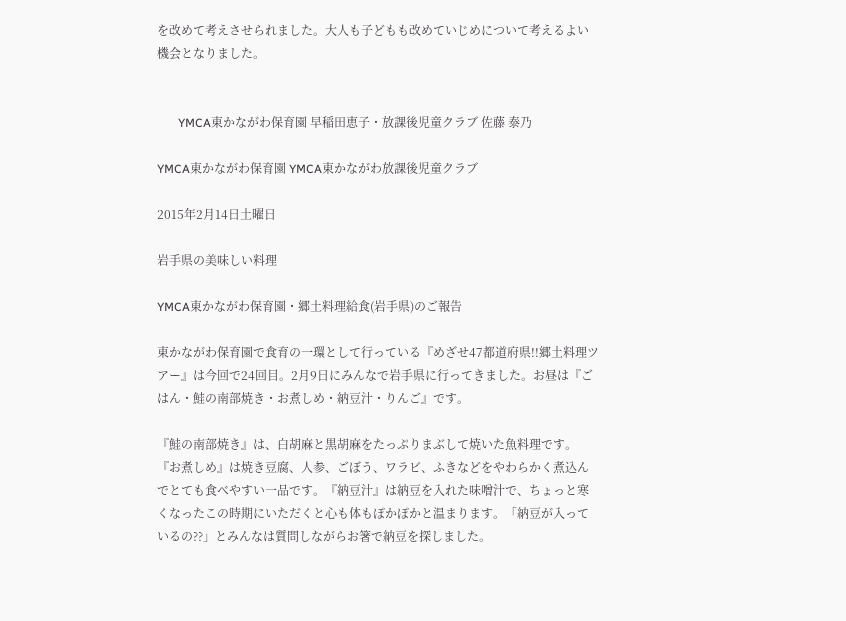を改めて考えさせられました。大人も子どもも改めていじめについて考えるよい機会となりました。


       YMCA東かながわ保育園 早稲田恵子・放課後児童クラブ 佐藤 泰乃

YMCA東かながわ保育園 YMCA東かながわ放課後児童クラブ

2015年2月14日土曜日

岩手県の美味しい料理

YMCA東かながわ保育園・郷土料理給食(岩手県)のご報告

東かながわ保育園で食育の一環として行っている『めざせ47都道府県!!郷土料理ツアー』は今回で24回目。2月9日にみんなで岩手県に行ってきました。お昼は『ごはん・鮭の南部焼き・お煮しめ・納豆汁・りんご』です。

『鮭の南部焼き』は、白胡麻と黒胡麻をたっぷりまぶして焼いた魚料理です。『お煮しめ』は焼き豆腐、人参、ごぼう、ワラビ、ふきなどをやわらかく煮込んでとても食べやすい一品です。『納豆汁』は納豆を入れた味噌汁で、ちょっと寒くなったこの時期にいただくと心も体もぽかぽかと温まります。「納豆が入っているの??」とみんなは質問しながらお箸で納豆を探しました。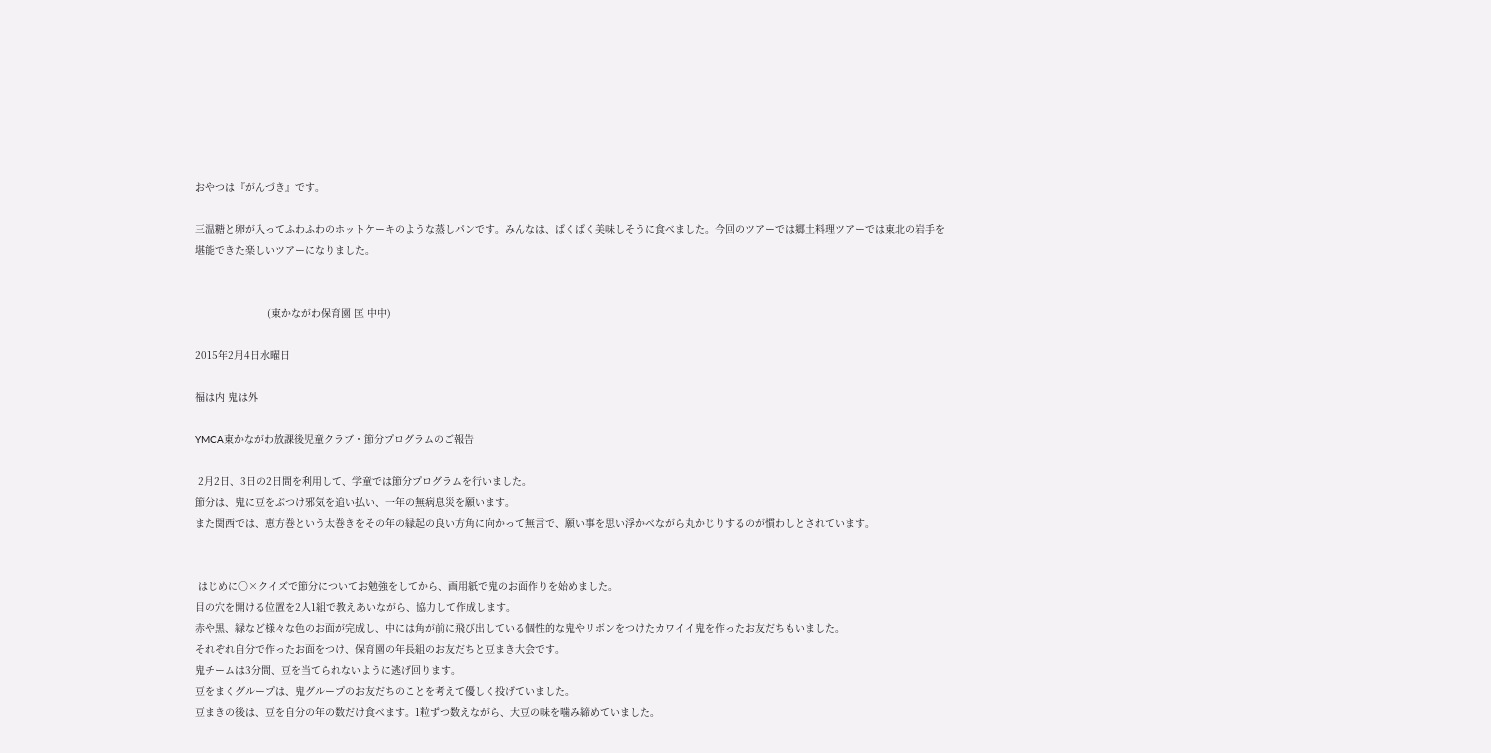おやつは『がんづき』です。

三温糖と卵が入ってふわふわのホットケーキのような蒸しパンです。みんなは、ぱくぱく美味しそうに食べました。今回のツアーでは郷土料理ツアーでは東北の岩手を堪能できた楽しいツアーになりました。


                        (東かながわ保育園 匡 中中)

2015年2月4日水曜日

福は内 鬼は外

YMCA東かながわ放課後児童クラブ・節分プログラムのご報告

 2月2日、3日の2日間を利用して、学童では節分プログラムを行いました。
節分は、鬼に豆をぶつけ邪気を追い払い、一年の無病息災を願います。
また関西では、恵方巻という太巻きをその年の縁起の良い方角に向かって無言で、願い事を思い浮かべながら丸かじりするのが慣わしとされています。


 はじめに○×クイズで節分についてお勉強をしてから、画用紙で鬼のお面作りを始めました。
目の穴を開ける位置を2人1組で教えあいながら、協力して作成します。
赤や黒、緑など様々な色のお面が完成し、中には角が前に飛び出している個性的な鬼やリボンをつけたカワイイ鬼を作ったお友だちもいました。
それぞれ自分で作ったお面をつけ、保育園の年長組のお友だちと豆まき大会です。
鬼チームは3分間、豆を当てられないように逃げ回ります。
豆をまくグループは、鬼グループのお友だちのことを考えて優しく投げていました。
豆まきの後は、豆を自分の年の数だけ食べます。1粒ずつ数えながら、大豆の味を噛み締めていました。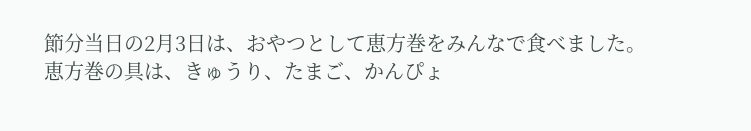節分当日の2月3日は、おやつとして恵方巻をみんなで食べました。
恵方巻の具は、きゅうり、たまご、かんぴょ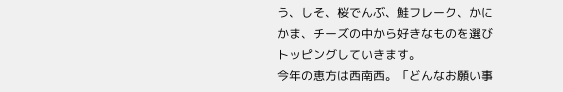う、しそ、桜でんぶ、鮭フレーク、かにかま、チーズの中から好きなものを選びトッピングしていきます。
今年の恵方は西南西。「どんなお願い事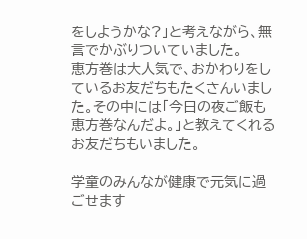をしようかな?」と考えながら、無言でかぶりついていました。
恵方巻は大人気で、おかわりをしているお友だちもたくさんいました。その中には「今日の夜ご飯も恵方巻なんだよ。」と教えてくれるお友だちもいました。

学童のみんなが健康で元気に過ごせます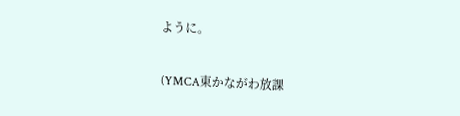ように。

(YMCA東かながわ放課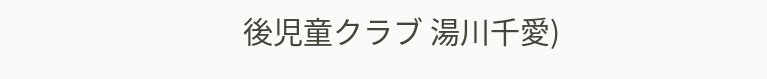後児童クラブ 湯川千愛)